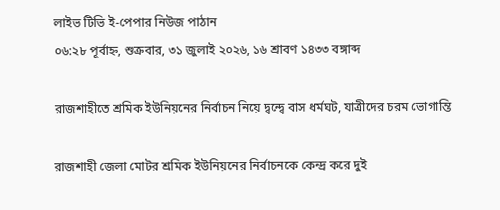লাইভ টিভি ই-পেপার নিউজ পাঠান
০৬:২৮ পূর্বাহ্ন, শুক্রবার, ৩১ জুলাই ২০২৬, ১৬ শ্রাবণ ১৪৩৩ বঙ্গাব্দ

রাজশাহীতে শ্রমিক ইউনিয়নের নির্বাচন নিয়ে দ্বন্দ্বে বাস ধর্মঘট, যাত্রীদের চরম ভোগান্তি

রাজশাহী জেলা মোটর শ্রমিক ইউনিয়নের নির্বাচনকে কেন্দ্র করে দুই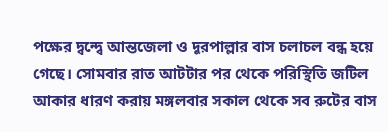পক্ষের দ্বন্দ্বে আন্তজেলা ও দূরপাল্লার বাস চলাচল বন্ধ হয়ে গেছে। সোমবার রাত আটটার পর থেকে পরিস্থিতি জটিল আকার ধারণ করায় মঙ্গলবার সকাল থেকে সব রুটের বাস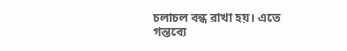চলাচল বন্ধ রাখা হয়। এতে গন্তব্যে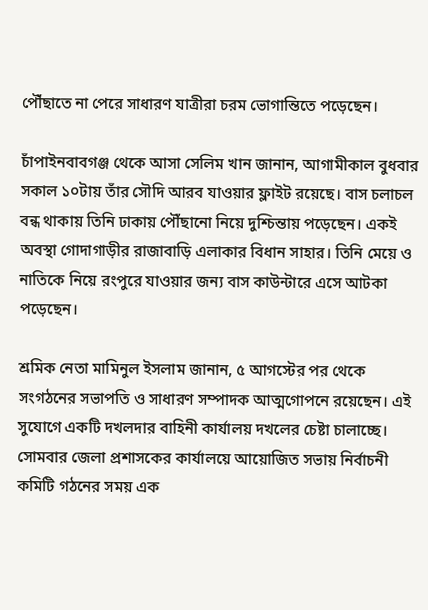পৌঁছাতে না পেরে সাধারণ যাত্রীরা চরম ভোগান্তিতে পড়েছেন।

চাঁপাইনবাবগঞ্জ থেকে আসা সেলিম খান জানান, আগামীকাল বুধবার সকাল ১০টায় তাঁর সৌদি আরব যাওয়ার ফ্লাইট রয়েছে। বাস চলাচল বন্ধ থাকায় তিনি ঢাকায় পৌঁছানো নিয়ে দুশ্চিন্তায় পড়েছেন। একই অবস্থা গোদাগাড়ীর রাজাবাড়ি এলাকার বিধান সাহার। তিনি মেয়ে ও নাতিকে নিয়ে রংপুরে যাওয়ার জন্য বাস কাউন্টারে এসে আটকা পড়েছেন।

শ্রমিক নেতা মামিনুল ইসলাম জানান, ৫ আগস্টের পর থেকে সংগঠনের সভাপতি ও সাধারণ সম্পাদক আত্মগোপনে রয়েছেন। এই সুযোগে একটি দখলদার বাহিনী কার্যালয় দখলের চেষ্টা চালাচ্ছে। সোমবার জেলা প্রশাসকের কার্যালয়ে আয়োজিত সভায় নির্বাচনী কমিটি গঠনের সময় এক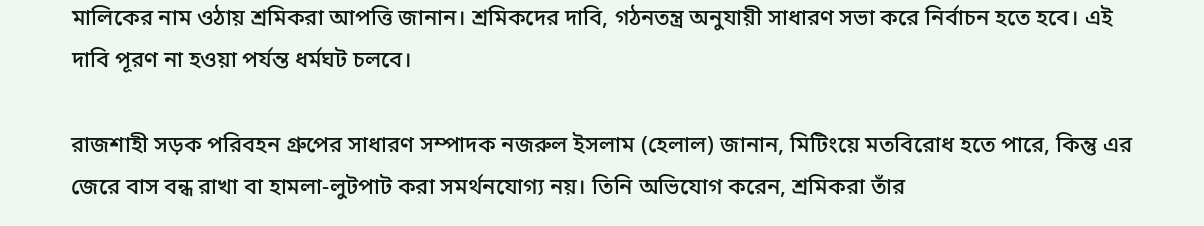মালিকের নাম ওঠায় শ্রমিকরা আপত্তি জানান। শ্রমিকদের দাবি, গঠনতন্ত্র অনুযায়ী সাধারণ সভা করে নির্বাচন হতে হবে। এই দাবি পূরণ না হওয়া পর্যন্ত ধর্মঘট চলবে।

রাজশাহী সড়ক পরিবহন গ্রুপের সাধারণ সম্পাদক নজরুল ইসলাম (হেলাল) জানান, মিটিংয়ে মতবিরোধ হতে পারে, কিন্তু এর জেরে বাস বন্ধ রাখা বা হামলা-লুটপাট করা সমর্থনযোগ্য নয়। তিনি অভিযোগ করেন, শ্রমিকরা তাঁর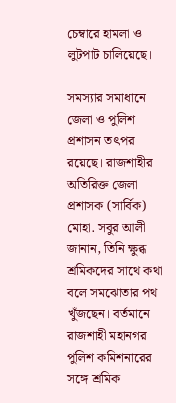চেম্বারে হামলা ও লুটপাট চালিয়েছে।

সমস্যার সমাধানে জেলা ও পুলিশ প্রশাসন তৎপর রয়েছে। রাজশাহীর অতিরিক্ত জেলা প্রশাসক (সার্বিক) মোহা. সবুর আলী জানান, তিনি ক্ষুব্ধ শ্রমিকদের সাথে কথা বলে সমঝোতার পথ খুঁজছেন। বর্তমানে রাজশাহী মহানগর পুলিশ কমিশনারের সঙ্গে শ্রমিক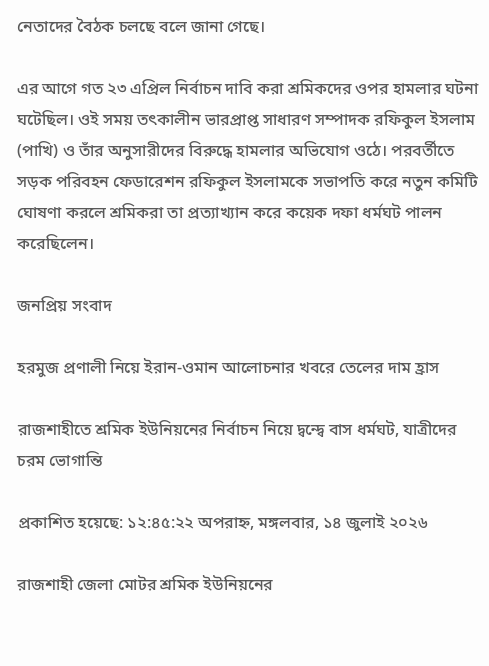নেতাদের বৈঠক চলছে বলে জানা গেছে।

এর আগে গত ২৩ এপ্রিল নির্বাচন দাবি করা শ্রমিকদের ওপর হামলার ঘটনা ঘটেছিল। ওই সময় তৎকালীন ভারপ্রাপ্ত সাধারণ সম্পাদক রফিকুল ইসলাম (পাখি) ও তাঁর অনুসারীদের বিরুদ্ধে হামলার অভিযোগ ওঠে। পরবর্তীতে সড়ক পরিবহন ফেডারেশন রফিকুল ইসলামকে সভাপতি করে নতুন কমিটি ঘোষণা করলে শ্রমিকরা তা প্রত্যাখ্যান করে কয়েক দফা ধর্মঘট পালন করেছিলেন।

জনপ্রিয় সংবাদ

হরমুজ প্রণালী নিয়ে ইরান-ওমান আলোচনার খবরে তেলের দাম হ্রাস

রাজশাহীতে শ্রমিক ইউনিয়নের নির্বাচন নিয়ে দ্বন্দ্বে বাস ধর্মঘট, যাত্রীদের চরম ভোগান্তি

প্রকাশিত হয়েছে: ১২:৪৫:২২ অপরাহ্ন, মঙ্গলবার, ১৪ জুলাই ২০২৬

রাজশাহী জেলা মোটর শ্রমিক ইউনিয়নের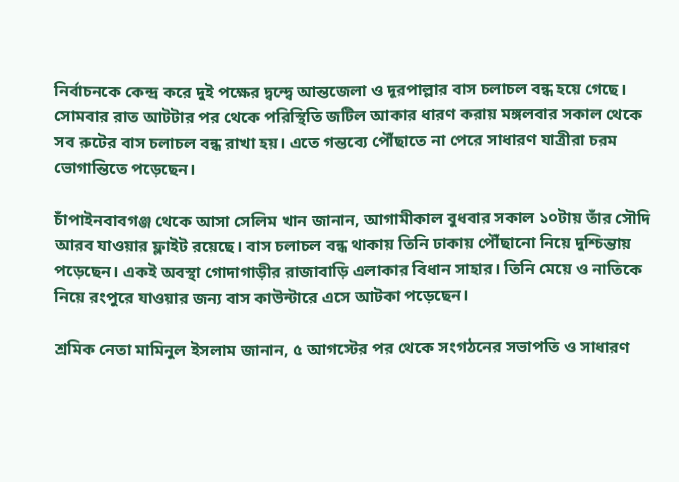নির্বাচনকে কেন্দ্র করে দুই পক্ষের দ্বন্দ্বে আন্তজেলা ও দূরপাল্লার বাস চলাচল বন্ধ হয়ে গেছে। সোমবার রাত আটটার পর থেকে পরিস্থিতি জটিল আকার ধারণ করায় মঙ্গলবার সকাল থেকে সব রুটের বাস চলাচল বন্ধ রাখা হয়। এতে গন্তব্যে পৌঁছাতে না পেরে সাধারণ যাত্রীরা চরম ভোগান্তিতে পড়েছেন।

চাঁপাইনবাবগঞ্জ থেকে আসা সেলিম খান জানান, আগামীকাল বুধবার সকাল ১০টায় তাঁর সৌদি আরব যাওয়ার ফ্লাইট রয়েছে। বাস চলাচল বন্ধ থাকায় তিনি ঢাকায় পৌঁছানো নিয়ে দুশ্চিন্তায় পড়েছেন। একই অবস্থা গোদাগাড়ীর রাজাবাড়ি এলাকার বিধান সাহার। তিনি মেয়ে ও নাতিকে নিয়ে রংপুরে যাওয়ার জন্য বাস কাউন্টারে এসে আটকা পড়েছেন।

শ্রমিক নেতা মামিনুল ইসলাম জানান, ৫ আগস্টের পর থেকে সংগঠনের সভাপতি ও সাধারণ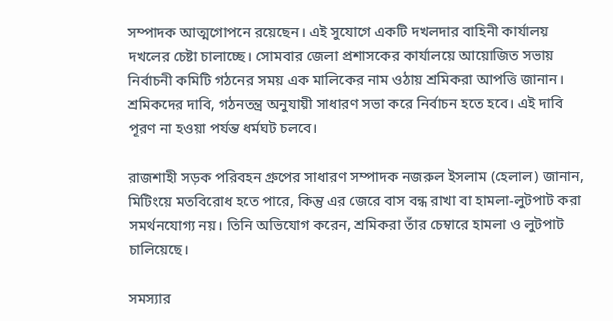সম্পাদক আত্মগোপনে রয়েছেন। এই সুযোগে একটি দখলদার বাহিনী কার্যালয় দখলের চেষ্টা চালাচ্ছে। সোমবার জেলা প্রশাসকের কার্যালয়ে আয়োজিত সভায় নির্বাচনী কমিটি গঠনের সময় এক মালিকের নাম ওঠায় শ্রমিকরা আপত্তি জানান। শ্রমিকদের দাবি, গঠনতন্ত্র অনুযায়ী সাধারণ সভা করে নির্বাচন হতে হবে। এই দাবি পূরণ না হওয়া পর্যন্ত ধর্মঘট চলবে।

রাজশাহী সড়ক পরিবহন গ্রুপের সাধারণ সম্পাদক নজরুল ইসলাম (হেলাল) জানান, মিটিংয়ে মতবিরোধ হতে পারে, কিন্তু এর জেরে বাস বন্ধ রাখা বা হামলা-লুটপাট করা সমর্থনযোগ্য নয়। তিনি অভিযোগ করেন, শ্রমিকরা তাঁর চেম্বারে হামলা ও লুটপাট চালিয়েছে।

সমস্যার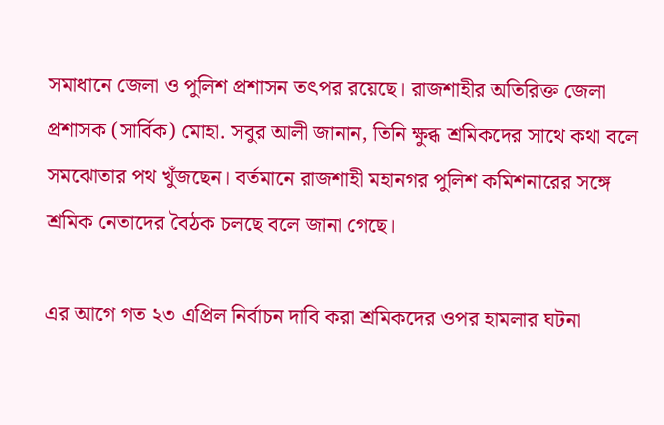সমাধানে জেলা ও পুলিশ প্রশাসন তৎপর রয়েছে। রাজশাহীর অতিরিক্ত জেলা প্রশাসক (সার্বিক) মোহা. সবুর আলী জানান, তিনি ক্ষুব্ধ শ্রমিকদের সাথে কথা বলে সমঝোতার পথ খুঁজছেন। বর্তমানে রাজশাহী মহানগর পুলিশ কমিশনারের সঙ্গে শ্রমিক নেতাদের বৈঠক চলছে বলে জানা গেছে।

এর আগে গত ২৩ এপ্রিল নির্বাচন দাবি করা শ্রমিকদের ওপর হামলার ঘটনা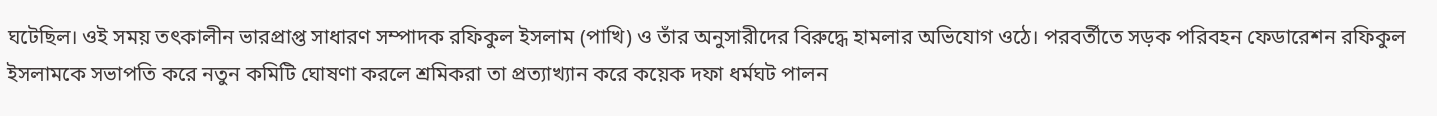ঘটেছিল। ওই সময় তৎকালীন ভারপ্রাপ্ত সাধারণ সম্পাদক রফিকুল ইসলাম (পাখি) ও তাঁর অনুসারীদের বিরুদ্ধে হামলার অভিযোগ ওঠে। পরবর্তীতে সড়ক পরিবহন ফেডারেশন রফিকুল ইসলামকে সভাপতি করে নতুন কমিটি ঘোষণা করলে শ্রমিকরা তা প্রত্যাখ্যান করে কয়েক দফা ধর্মঘট পালন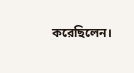করেছিলেন।